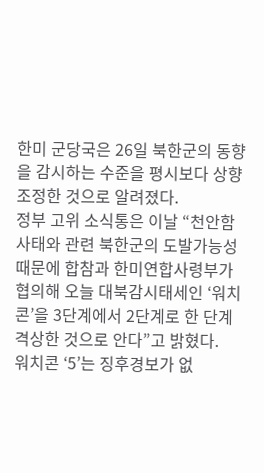한미 군당국은 26일 북한군의 동향을 감시하는 수준을 평시보다 상향 조정한 것으로 알려졌다.
정부 고위 소식통은 이날 “천안함 사태와 관련 북한군의 도발가능성 때문에 합참과 한미연합사령부가 협의해 오늘 대북감시태세인 ‘워치콘’을 3단계에서 2단계로 한 단계 격상한 것으로 안다”고 밝혔다.
워치콘 ‘5’는 징후경보가 없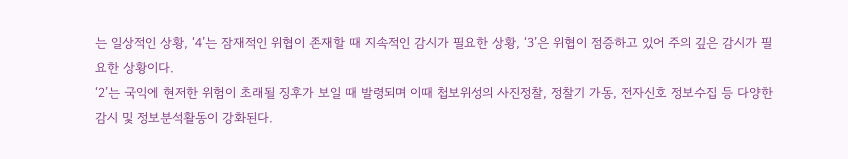는 일상적인 상황, ‘4’는 잠재적인 위협이 존재할 때 지속적인 감시가 필요한 상황, ‘3’은 위협이 점증하고 있어 주의 깊은 감시가 필요한 상황이다.
‘2’는 국익에 현저한 위험이 초래될 징후가 보일 때 발령되며 이때 첩보위성의 사진정찰, 정찰기 가동, 전자신호 정보수집 등 다양한 감시 및 정보분석활동이 강화된다.